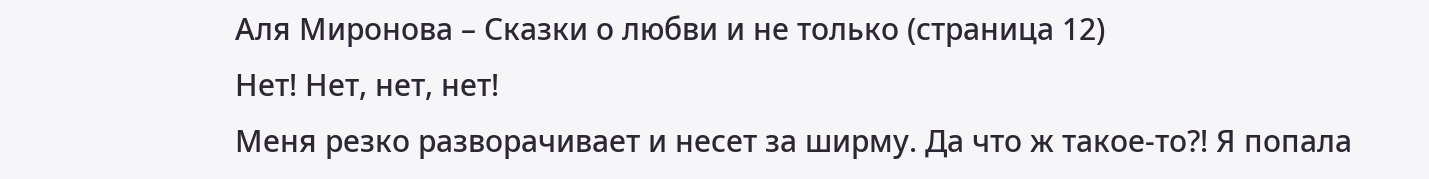Аля Миронова – Сказки о любви и не только (страница 12)
Нет! Нет, нет, нет!
Меня резко разворачивает и несет за ширму. Да что ж такое-то?! Я попала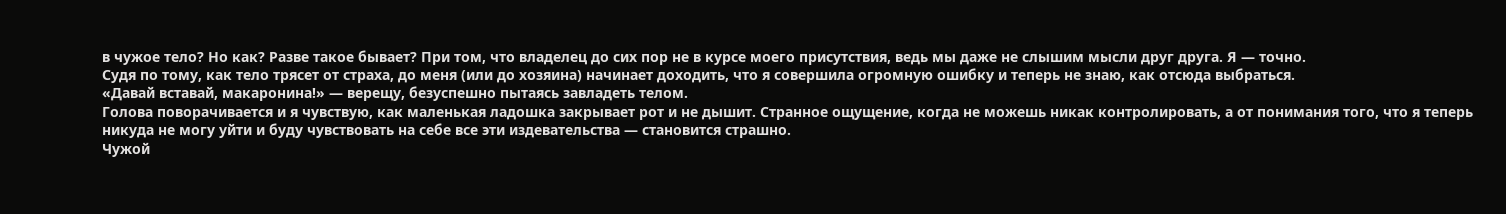в чужое тело? Но как? Разве такое бывает? При том, что владелец до сих пор не в курсе моего присутствия, ведь мы даже не слышим мысли друг друга. Я — точно.
Судя по тому, как тело трясет от страха, до меня (или до хозяина) начинает доходить, что я совершила огромную ошибку и теперь не знаю, как отсюда выбраться.
«Давай вставай, макаронина!» — верещу, безуспешно пытаясь завладеть телом.
Голова поворачивается и я чувствую, как маленькая ладошка закрывает рот и не дышит. Странное ощущение, когда не можешь никак контролировать, а от понимания того, что я теперь никуда не могу уйти и буду чувствовать на себе все эти издевательства — становится страшно.
Чужой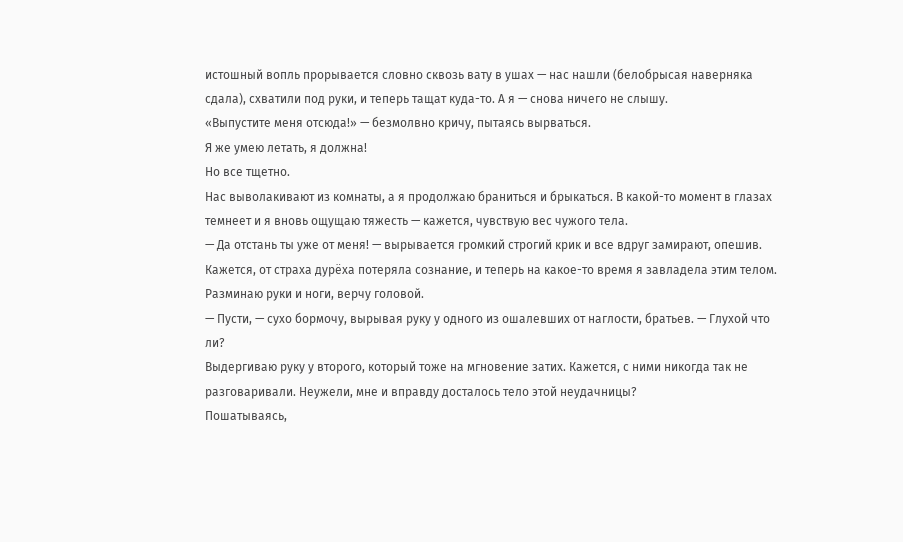истошный вопль прорывается словно сквозь вату в ушах — нас нашли (белобрысая наверняка сдала), схватили под руки, и теперь тащат куда-то. А я — снова ничего не слышу.
«Выпустите меня отсюда!» — безмолвно кричу, пытаясь вырваться.
Я же умею летать, я должна!
Но все тщетно.
Нас выволакивают из комнаты, а я продолжаю браниться и брыкаться. В какой-то момент в глазах темнеет и я вновь ощущаю тяжесть — кажется, чувствую вес чужого тела.
— Да отстань ты уже от меня! — вырывается громкий строгий крик и все вдруг замирают, опешив.
Кажется, от страха дурёха потеряла сознание, и теперь на какое-то время я завладела этим телом. Разминаю руки и ноги, верчу головой.
— Пусти, — сухо бормочу, вырывая руку у одного из ошалевших от наглости, братьев. — Глухой что ли?
Выдергиваю руку у второго, который тоже на мгновение затих. Кажется, с ними никогда так не разговаривали. Неужели, мне и вправду досталось тело этой неудачницы?
Пошатываясь,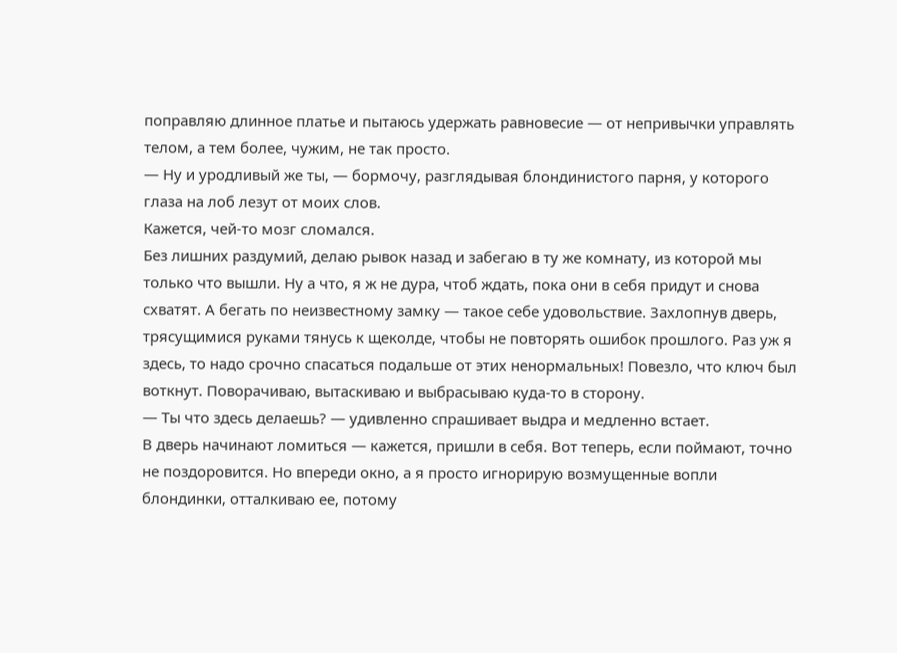поправляю длинное платье и пытаюсь удержать равновесие — от непривычки управлять телом, а тем более, чужим, не так просто.
— Ну и уродливый же ты, — бормочу, разглядывая блондинистого парня, у которого глаза на лоб лезут от моих слов.
Кажется, чей-то мозг сломался.
Без лишних раздумий, делаю рывок назад и забегаю в ту же комнату, из которой мы только что вышли. Ну а что, я ж не дура, чтоб ждать, пока они в себя придут и снова схватят. А бегать по неизвестному замку — такое себе удовольствие. Захлопнув дверь, трясущимися руками тянусь к щеколде, чтобы не повторять ошибок прошлого. Раз уж я здесь, то надо срочно спасаться подальше от этих ненормальных! Повезло, что ключ был воткнут. Поворачиваю, вытаскиваю и выбрасываю куда-то в сторону.
— Ты что здесь делаешь? — удивленно спрашивает выдра и медленно встает.
В дверь начинают ломиться — кажется, пришли в себя. Вот теперь, если поймают, точно не поздоровится. Но впереди окно, а я просто игнорирую возмущенные вопли блондинки, отталкиваю ее, потому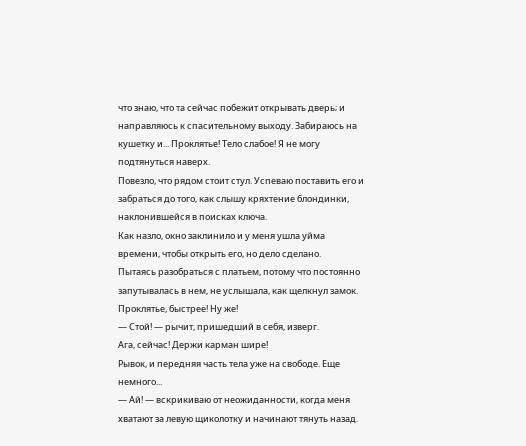что знаю, что та сейчас побежит открывать дверь; и направляюсь к спасительному выходу. Забираюсь на кушетку и... Проклятье! Тело слабое! Я не могу подтянуться наверх.
Повезло, что рядом стоит стул. Успеваю поставить его и забраться до того, как слышу кряхтение блондинки, наклонившейся в поисках ключа.
Как назло, окно заклинило и у меня ушла уйма времени, чтобы открыть его, но дело сделано.
Пытаясь разобраться с платьем, потому что постоянно запутывалась в нем, не услышала, как щелкнул замок.
Проклятье, быстрее! Ну же!
— Стой! — рычит, пришедший в себя, изверг.
Ага, сейчас! Держи карман шире!
Рывок, и передняя часть тела уже на свободе. Еще немного...
— Ай! — вскрикиваю от неожиданности, когда меня хватают за левую щиколотку и начинают тянуть назад.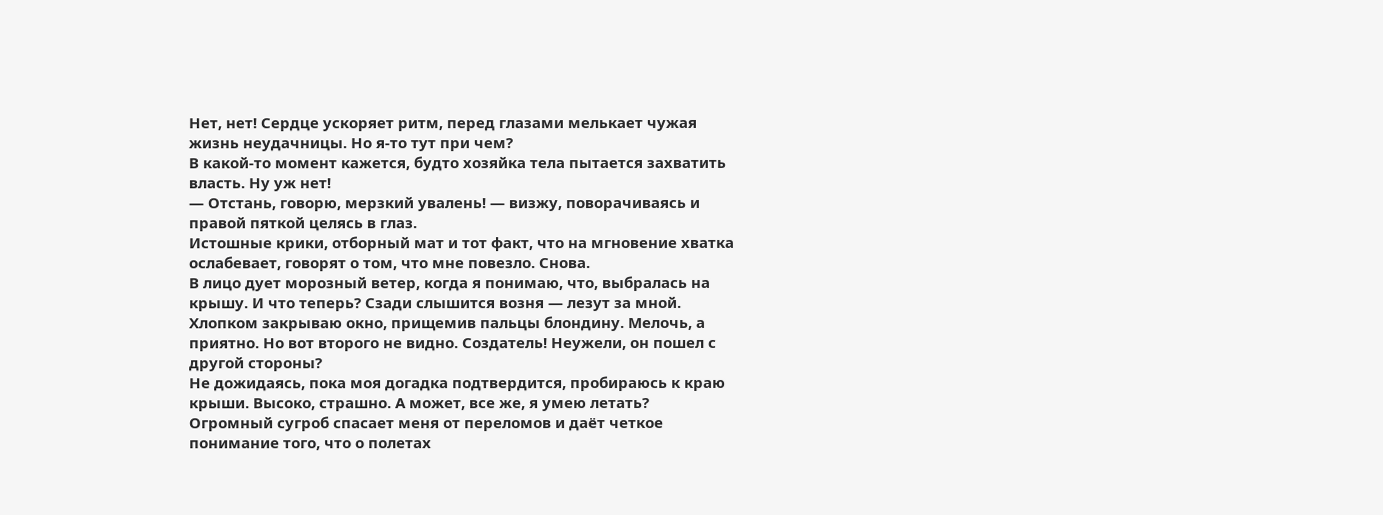Нет, нет! Сердце ускоряет ритм, перед глазами мелькает чужая жизнь неудачницы. Но я-то тут при чем?
В какой-то момент кажется, будто хозяйка тела пытается захватить власть. Ну уж нет!
— Отстань, говорю, мерзкий увалень! — визжу, поворачиваясь и правой пяткой целясь в глаз.
Истошные крики, отборный мат и тот факт, что на мгновение хватка ослабевает, говорят о том, что мне повезло. Снова.
В лицо дует морозный ветер, когда я понимаю, что, выбралась на крышу. И что теперь? Сзади слышится возня — лезут за мной. Хлопком закрываю окно, прищемив пальцы блондину. Мелочь, а приятно. Но вот второго не видно. Создатель! Неужели, он пошел с другой стороны?
Не дожидаясь, пока моя догадка подтвердится, пробираюсь к краю крыши. Высоко, страшно. А может, все же, я умею летать?
Огромный сугроб спасает меня от переломов и даёт четкое понимание того, что о полетах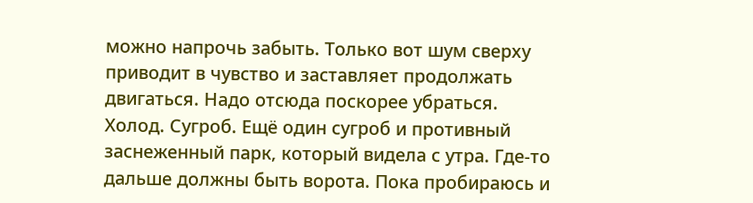можно напрочь забыть. Только вот шум сверху приводит в чувство и заставляет продолжать двигаться. Надо отсюда поскорее убраться.
Холод. Сугроб. Ещё один сугроб и противный заснеженный парк, который видела с утра. Где-то дальше должны быть ворота. Пока пробираюсь и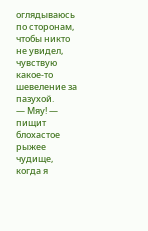оглядываюсь по сторонам, чтобы никто не увидел, чувствую какое-то шевеление за пазухой.
— Мяу! — пищит блохастое рыжее чудище, когда я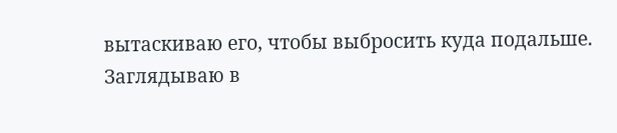вытаскиваю его, чтобы выбросить куда подальше.
Заглядываю в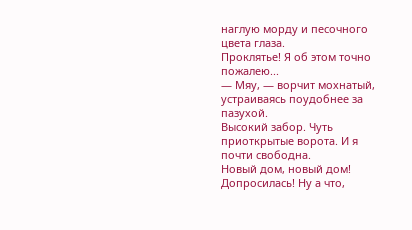наглую морду и песочного цвета глаза.
Проклятье! Я об этом точно пожалею...
— Мяу, — ворчит мохнатый, устраиваясь поудобнее за пазухой.
Высокий забор. Чуть приоткрытые ворота. И я почти свободна.
Новый дом, новый дом! Допросилась! Ну а что,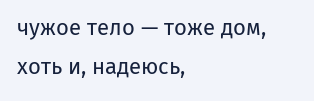чужое тело — тоже дом, хоть и, надеюсь,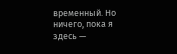временный. Но ничего, пока я здесь —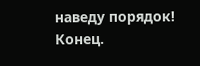наведу порядок!
Конец.